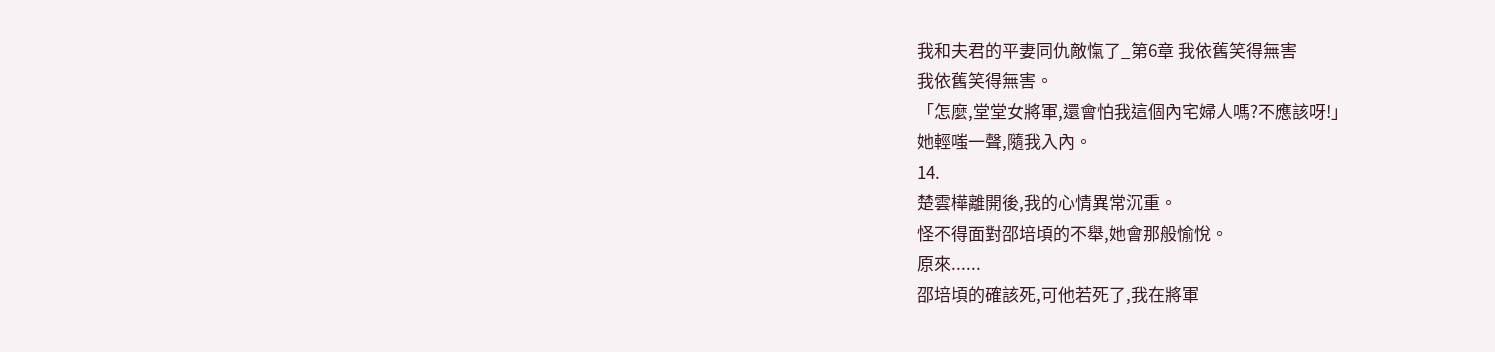我和夫君的平妻同仇敵愾了_第6章 我依舊笑得無害
我依舊笑得無害。
「怎麼,堂堂女將軍,還會怕我這個內宅婦人嗎?不應該呀!」
她輕嗤一聲,隨我入內。
14.
楚雲樺離開後,我的心情異常沉重。
怪不得面對邵培頃的不舉,她會那般愉悅。
原來......
邵培頃的確該死,可他若死了,我在將軍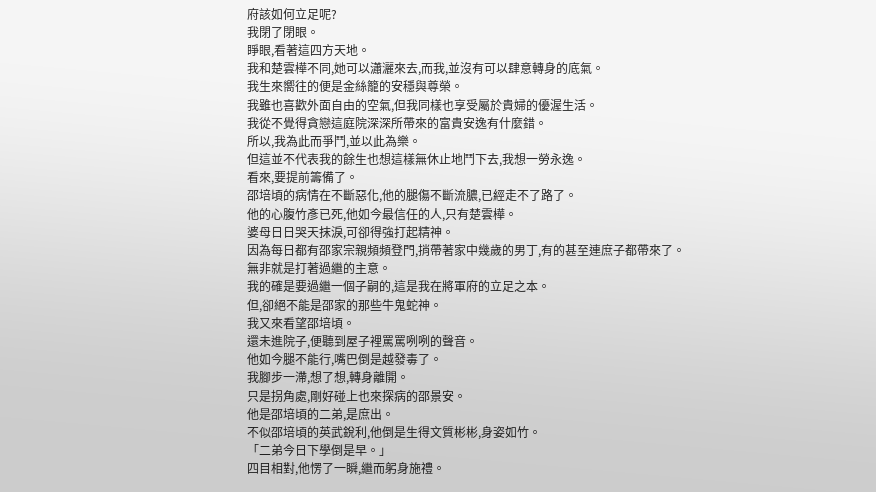府該如何立足呢?
我閉了閉眼。
睜眼,看著這四方天地。
我和楚雲樺不同,她可以瀟灑來去,而我,並沒有可以肆意轉身的底氣。
我生來嚮往的便是金絲籠的安穩與尊榮。
我雖也喜歡外面自由的空氣,但我同樣也享受屬於貴婦的優渥生活。
我從不覺得貪戀這庭院深深所帶來的富貴安逸有什麼錯。
所以,我為此而爭鬥,並以此為樂。
但這並不代表我的餘生也想這樣無休止地鬥下去,我想一勞永逸。
看來,要提前籌備了。
邵培頃的病情在不斷惡化,他的腿傷不斷流膿,已經走不了路了。
他的心腹竹彥已死,他如今最信任的人,只有楚雲樺。
婆母日日哭天抹淚,可卻得強打起精神。
因為每日都有邵家宗親頻頻登門,捎帶著家中幾歲的男丁,有的甚至連庶子都帶來了。
無非就是打著過繼的主意。
我的確是要過繼一個子嗣的,這是我在將軍府的立足之本。
但,卻絕不能是邵家的那些牛鬼蛇神。
我又來看望邵培頃。
還未進院子,便聽到屋子裡罵罵咧咧的聲音。
他如今腿不能行,嘴巴倒是越發毒了。
我腳步一滯,想了想,轉身離開。
只是拐角處,剛好碰上也來探病的邵景安。
他是邵培頃的二弟,是庶出。
不似邵培頃的英武銳利,他倒是生得文質彬彬,身姿如竹。
「二弟今日下學倒是早。」
四目相對,他愣了一瞬,繼而躬身施禮。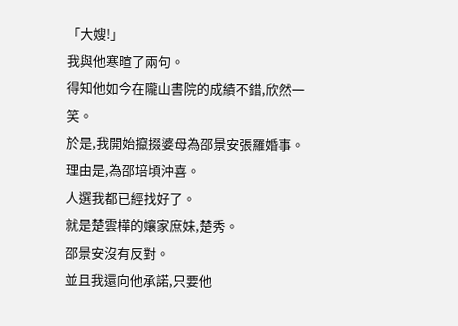「大嫂!」
我與他寒暄了兩句。
得知他如今在隴山書院的成績不錯,欣然一笑。
於是,我開始攛掇婆母為邵景安張羅婚事。
理由是,為邵培頃沖喜。
人選我都已經找好了。
就是楚雲樺的孃家庶妹,楚秀。
邵景安沒有反對。
並且我還向他承諾,只要他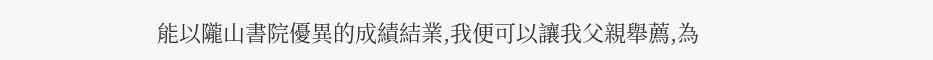能以隴山書院優異的成績結業,我便可以讓我父親舉薦,為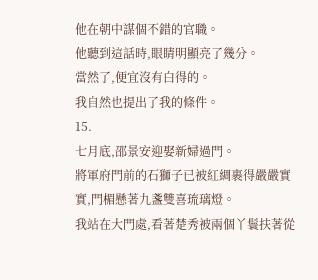他在朝中謀個不錯的官職。
他聽到這話時,眼睛明顯亮了幾分。
當然了,便宜沒有白得的。
我自然也提出了我的條件。
15.
七月底,邵景安迎娶新婦過門。
將軍府門前的石獅子已被紅綢裹得嚴嚴實實,門楣懸著九盞雙喜琉璃燈。
我站在大門處,看著楚秀被兩個丫鬟扶著從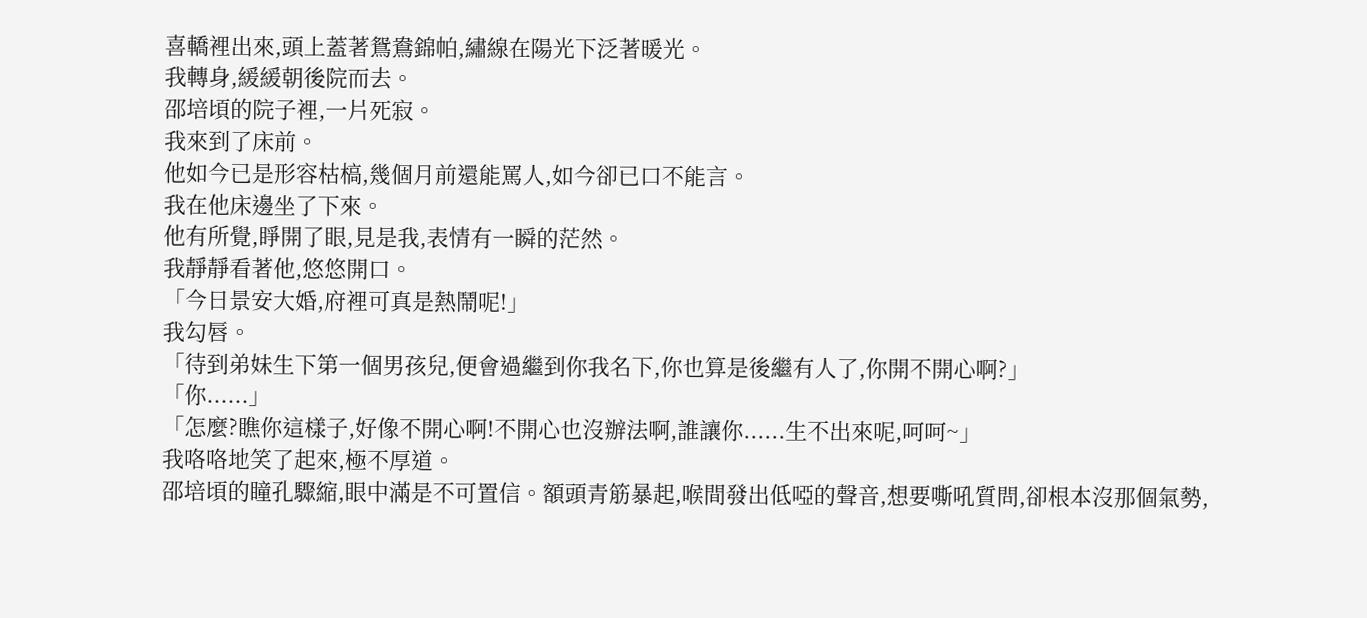喜轎裡出來,頭上蓋著鴛鴦錦帕,繡線在陽光下泛著暖光。
我轉身,緩緩朝後院而去。
邵培頃的院子裡,一片死寂。
我來到了床前。
他如今已是形容枯槁,幾個月前還能罵人,如今卻已口不能言。
我在他床邊坐了下來。
他有所覺,睜開了眼,見是我,表情有一瞬的茫然。
我靜靜看著他,悠悠開口。
「今日景安大婚,府裡可真是熱鬧呢!」
我勾唇。
「待到弟妹生下第一個男孩兒,便會過繼到你我名下,你也算是後繼有人了,你開不開心啊?」
「你......」
「怎麼?瞧你這樣子,好像不開心啊!不開心也沒辦法啊,誰讓你......生不出來呢,呵呵~」
我咯咯地笑了起來,極不厚道。
邵培頃的瞳孔驟縮,眼中滿是不可置信。額頭青筋暴起,喉間發出低啞的聲音,想要嘶吼質問,卻根本沒那個氣勢,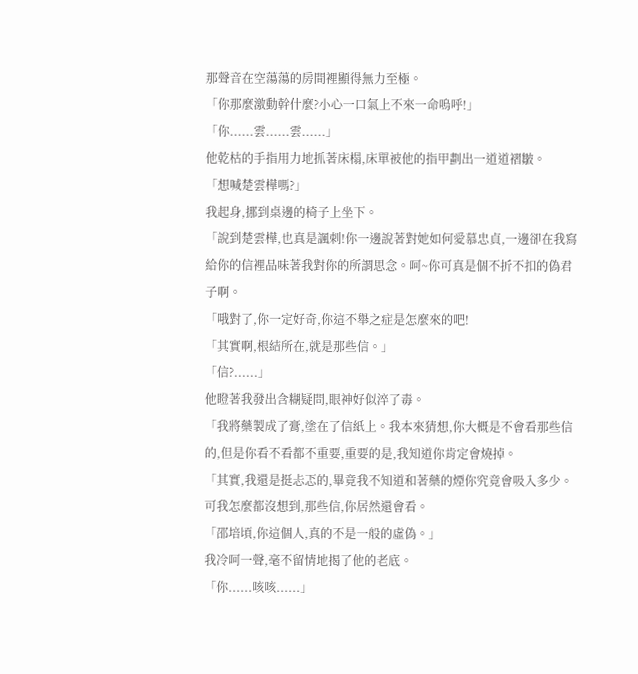那聲音在空蕩蕩的房間裡顯得無力至極。
「你那麼激動幹什麼?小心一口氣上不來一命嗚呼!」
「你......雲......雲......」
他乾枯的手指用力地抓著床榻,床單被他的指甲劃出一道道褶皺。
「想喊楚雲樺嗎?」
我起身,挪到桌邊的椅子上坐下。
「說到楚雲樺,也真是諷刺!你一邊說著對她如何愛慕忠貞,一邊卻在我寫給你的信裡品味著我對你的所謂思念。呵~你可真是個不折不扣的偽君子啊。
「哦對了,你一定好奇,你這不舉之症是怎麼來的吧!
「其實啊,根結所在,就是那些信。」
「信?......」
他瞪著我發出含糊疑問,眼神好似淬了毒。
「我將藥製成了膏,塗在了信紙上。我本來猜想,你大概是不會看那些信的,但是你看不看都不重要,重要的是,我知道你肯定會燒掉。
「其實,我還是挺忐忑的,畢竟我不知道和著藥的煙你究竟會吸入多少。可我怎麼都沒想到,那些信,你居然還會看。
「邵培頃,你這個人,真的不是一般的虛偽。」
我冷呵一聲,毫不留情地揭了他的老底。
「你......咳咳......」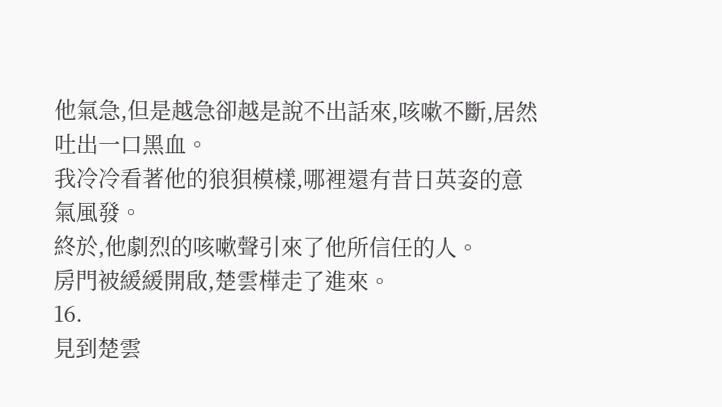他氣急,但是越急卻越是說不出話來,咳嗽不斷,居然吐出一口黑血。
我冷冷看著他的狼狽模樣,哪裡還有昔日英姿的意氣風發。
終於,他劇烈的咳嗽聲引來了他所信任的人。
房門被緩緩開啟,楚雲樺走了進來。
16.
見到楚雲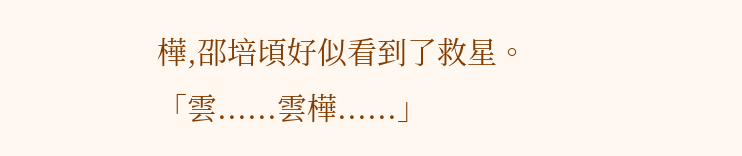樺,邵培頃好似看到了救星。
「雲......雲樺......」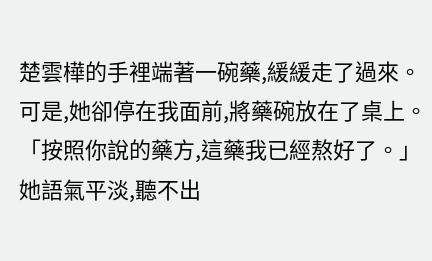楚雲樺的手裡端著一碗藥,緩緩走了過來。
可是,她卻停在我面前,將藥碗放在了桌上。
「按照你說的藥方,這藥我已經熬好了。」
她語氣平淡,聽不出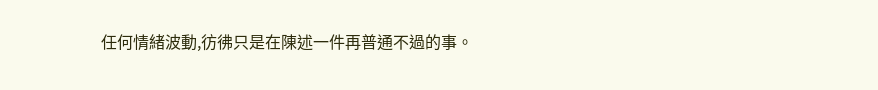任何情緒波動,彷彿只是在陳述一件再普通不過的事。